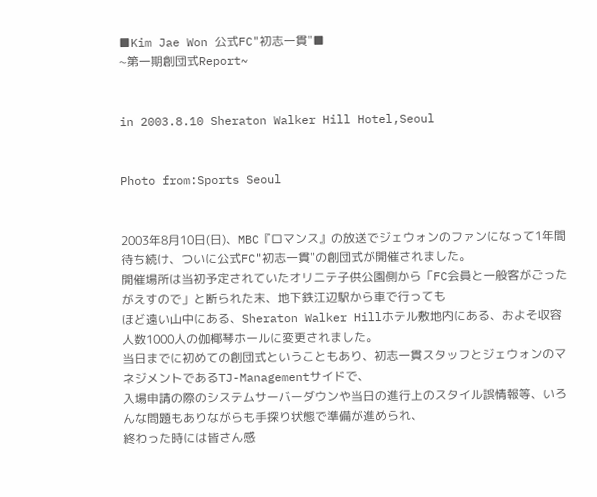■Kim Jae Won 公式FC"初志一貫"■
~第一期創団式Report~


in 2003.8.10 Sheraton Walker Hill Hotel,Seoul


Photo from:Sports Seoul


2003年8月10日(日)、MBC『ロマンス』の放送でジェウォンのファンになって1年間待ち続け、ついに公式FC"初志一貫"の創団式が開催されました。
開催場所は当初予定されていたオリニテ子供公園側から「FC会員と一般客がごったがえすので」と断られた末、地下鉄江辺駅から車で行っても
ほど遠い山中にある、Sheraton Walker Hillホテル敷地内にある、およそ収容人数1000人の伽椰琴ホールに変更されました。
当日までに初めての創団式ということもあり、初志一貫スタッフとジェウォンのマネジメントであるTJ-Managementサイドで、
入場申請の際のシステムサーバーダウンや当日の進行上のスタイル誤情報等、いろんな問題もありながらも手探り状態で準備が進められ、
終わった時には皆さん感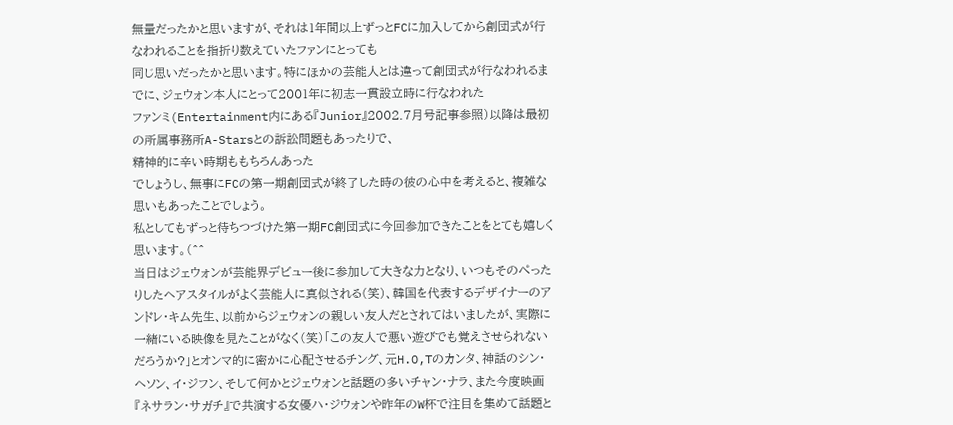無量だったかと思いますが、それは1年間以上ずっとFCに加入してから創団式が行なわれることを指折り数えていたファンにとっても
同じ思いだったかと思います。特にほかの芸能人とは違って創団式が行なわれるまでに、ジェウォン本人にとって2001年に初志一貫設立時に行なわれた
ファンミ(Entertainment内にある『Junior』2002.7月号記事参照)以降は最初の所属事務所A-Starsとの訴訟問題もあったりで、
精神的に辛い時期ももちろんあった
でしょうし、無事にFCの第一期創団式が終了した時の彼の心中を考えると、複雑な思いもあったことでしょう。
私としてもずっと待ちつづけた第一期FC創団式に今回参加できたことをとても嬉しく思います。(^^
当日はジェウォンが芸能界デビュー後に参加して大きな力となり、いつもそのぺったりしたヘアスタイルがよく芸能人に真似される(笑)、韓国を代表するデザイナーのアンドレ・キム先生、以前からジェウォンの親しい友人だとされてはいましたが、実際に一緒にいる映像を見たことがなく(笑)「この友人で悪い遊びでも覚えさせられないだろうか?」とオンマ的に密かに心配させるチング、元H.O,Tのカンタ、神話のシン・ヘソン、イ・ジフン、そして何かとジェウォンと話題の多いチャン・ナラ、また今度映画『ネサラン・サガチ』で共演する女優ハ・ジウォンや昨年のW杯で注目を集めて話題と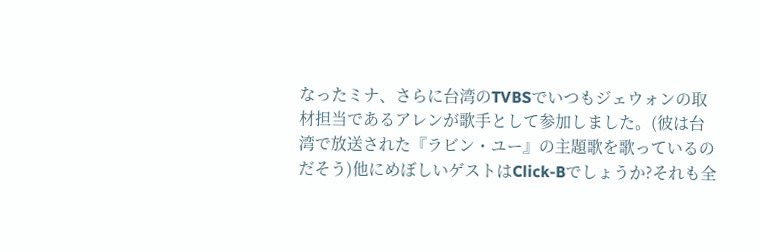なったミナ、さらに台湾のTVBSでいつもジェウォンの取材担当であるアレンが歌手として参加しました。(彼は台湾で放送された『ラビン・ユー』の主題歌を歌っているのだそう)他にめぼしいゲストはClick-Bでしょうか?それも全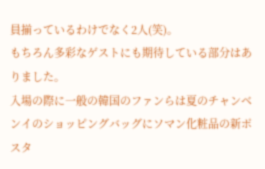員揃っているわけでなく2人(笑)。
もちろん多彩なゲストにも期待している部分はありました。
入場の際に一般の韓国のファンらは夏のチャンベンイのショッピングバッグにソマン化粧品の新ポスタ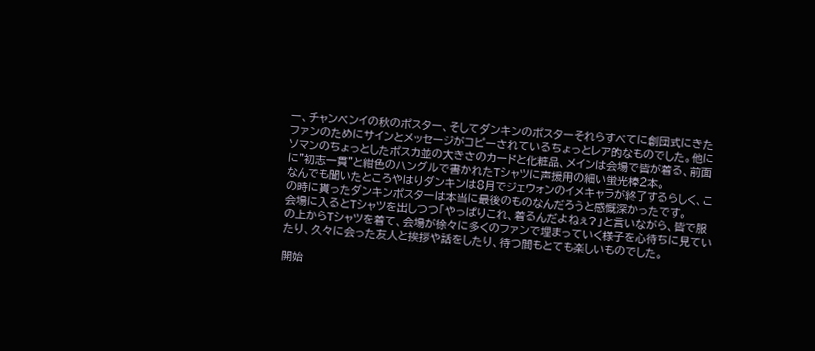ー、チャンベンイの秋のポスター、そしてダンキンのポスターそれらすべてに創団式にきたファンのためにサインとメッセージがコピーされているちょっとレア的なものでした。他にソマンのちょっとしたポスカ並の大きさのカードと化粧品、メインは会場で皆が着る、前面に"初志一貫"と紺色のハングルで書かれたTシャツに声援用の細い蛍光棒2本。
なんでも聞いたところやはりダンキンは8月でジェウォンのイメキャラが終了するらしく、この時に貰ったダンキンポスターは本当に最後のものなんだろうと感慨深かったです。
会場に入るとTシャツを出しつつ「やっぱりこれ、着るんだよねぇ?」と言いながら、皆で服の上からTシャツを着て、会場が徐々に多くのファンで埋まっていく様子を心待ちに見ていたり、久々に会った友人と挨拶や話をしたり、待つ間もとても楽しいものでした。

開始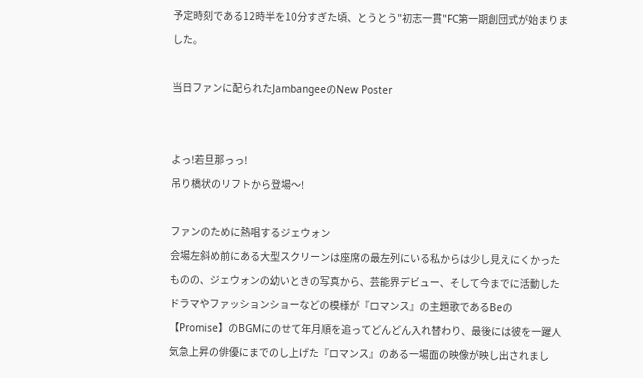予定時刻である12時半を10分すぎた頃、とうとう"初志一貫"FC第一期創団式が始まりました。

当日ファンに配られたJambangeeのNew Poster


よっ!若旦那っっ!
吊り橋状のリフトから登場〜!

ファンのために熱唱するジェウォン
会場左斜め前にある大型スクリーンは座席の最左列にいる私からは少し見えにくかったものの、ジェウォンの幼いときの写真から、芸能界デビュー、そして今までに活動したドラマやファッションショーなどの模様が『ロマンス』の主題歌であるBeの【Promise】のBGMにのせて年月順を追ってどんどん入れ替わり、最後には彼を一躍人気急上昇の俳優にまでのし上げた『ロマンス』のある一場面の映像が映し出されまし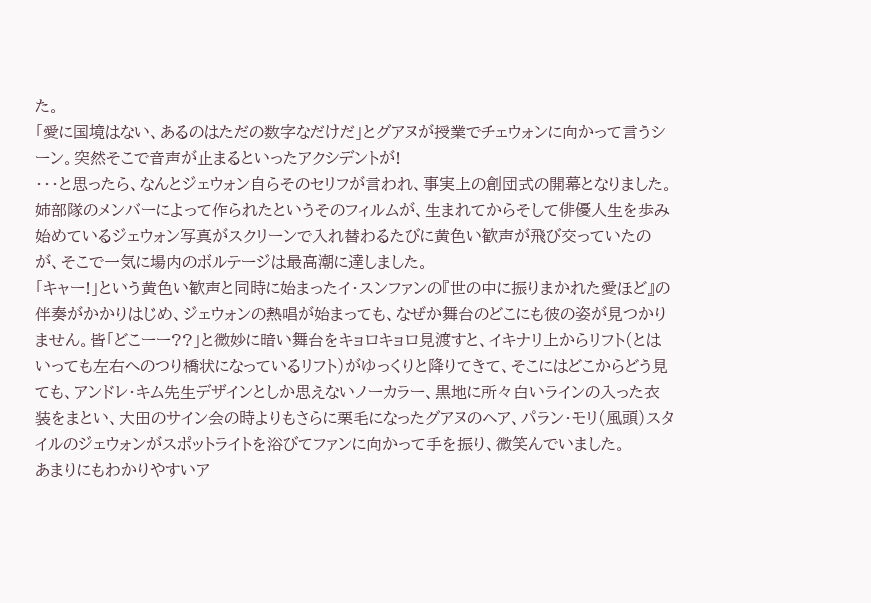た。
「愛に国境はない、あるのはただの数字なだけだ」とグアヌが授業でチェウォンに向かって言うシーン。突然そこで音声が止まるといったアクシデントが!
・・・と思ったら、なんとジェウォン自らそのセリフが言われ、事実上の創団式の開幕となりました。
姉部隊のメンバーによって作られたというそのフィルムが、生まれてからそして俳優人生を歩み始めているジェウォン写真がスクリーンで入れ替わるたびに黄色い歓声が飛び交っていたのが、そこで一気に場内のボルテージは最高潮に達しました。
「キャー!」という黄色い歓声と同時に始まったイ・スンファンの『世の中に振りまかれた愛ほど』の伴奏がかかりはじめ、ジェウォンの熱唱が始まっても、なぜか舞台のどこにも彼の姿が見つかりません。皆「どこーー??」と微妙に暗い舞台をキョロキョロ見渡すと、イキナリ上からリフト(とはいっても左右へのつり橋状になっているリフト)がゆっくりと降りてきて、そこにはどこからどう見ても、アンドレ・キム先生デザインとしか思えないノーカラー、黒地に所々白いラインの入った衣装をまとい、大田のサイン会の時よりもさらに栗毛になったグアヌのヘア、パラン・モリ(風頭)スタイルのジェウォンがスポットライトを浴びてファンに向かって手を振り、微笑んでいました。
あまりにもわかりやすいア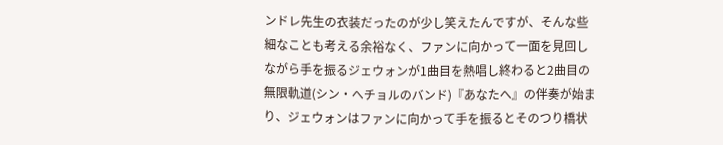ンドレ先生の衣装だったのが少し笑えたんですが、そんな些細なことも考える余裕なく、ファンに向かって一面を見回しながら手を振るジェウォンが1曲目を熱唱し終わると2曲目の無限軌道(シン・へチョルのバンド)『あなたへ』の伴奏が始まり、ジェウォンはファンに向かって手を振るとそのつり橋状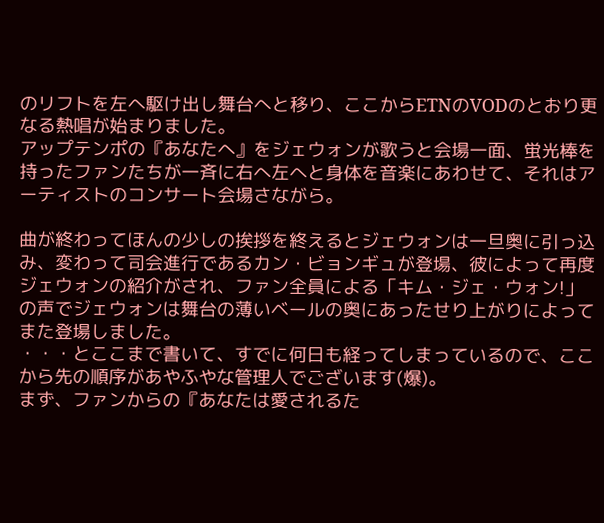のリフトを左へ駆け出し舞台へと移り、ここからETNのVODのとおり更なる熱唱が始まりました。
アップテンポの『あなたへ』をジェウォンが歌うと会場一面、蛍光棒を持ったファンたちが一斉に右へ左へと身体を音楽にあわせて、それはアーティストのコンサート会場さながら。

曲が終わってほんの少しの挨拶を終えるとジェウォンは一旦奥に引っ込み、変わって司会進行であるカン・ビョンギュが登場、彼によって再度ジェウォンの紹介がされ、ファン全員による「キム・ジェ・ウォン!」の声でジェウォンは舞台の薄いベールの奥にあったせり上がりによってまた登場しました。
・・・とここまで書いて、すでに何日も経ってしまっているので、ここから先の順序があやふやな管理人でございます(爆)。
まず、ファンからの『あなたは愛されるた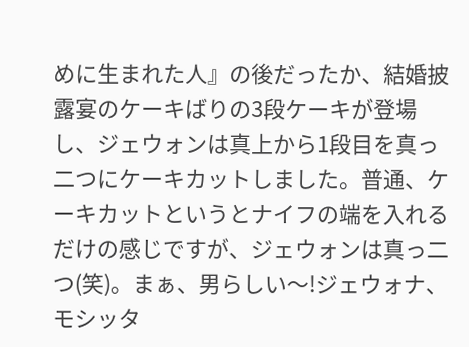めに生まれた人』の後だったか、結婚披露宴のケーキばりの3段ケーキが登場し、ジェウォンは真上から1段目を真っ二つにケーキカットしました。普通、ケーキカットというとナイフの端を入れるだけの感じですが、ジェウォンは真っ二つ(笑)。まぁ、男らしい〜!ジェウォナ、モシッタ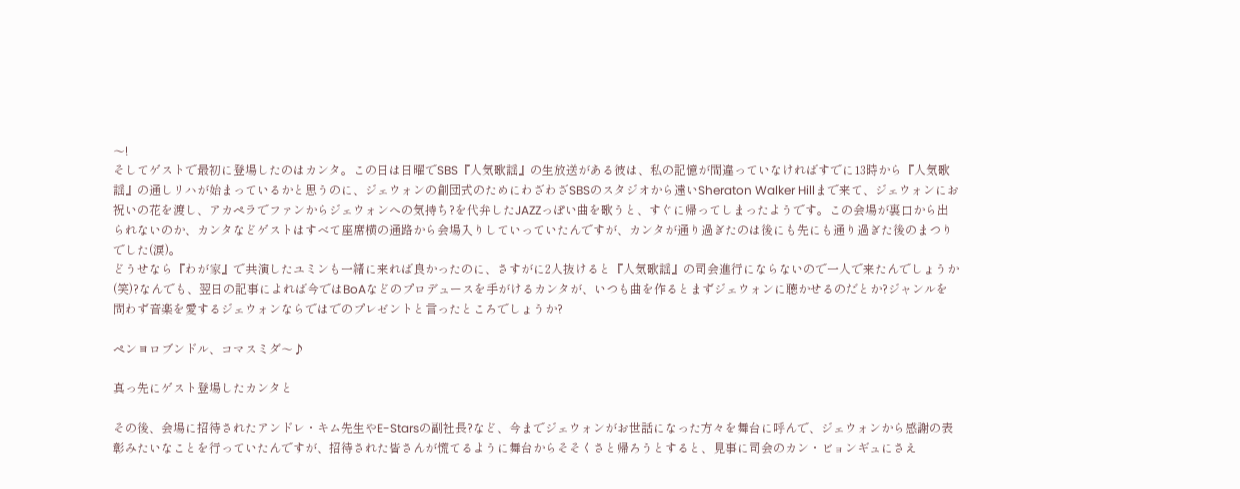〜!
そしてゲストで最初に登場したのはカンタ。この日は日曜でSBS『人気歌謡』の生放送がある彼は、私の記憶が間違っていなければすでに13時から『人気歌謡』の通しリハが始まっているかと思うのに、ジェウォンの創団式のためにわざわざSBSのスタジオから遠いSheraton Walker Hillまで来て、ジェウォンにお祝いの花を渡し、アカペラでファンからジェウォンへの気持ち?を代弁したJAZZっぽい曲を歌うと、すぐに帰ってしまったようです。この会場が裏口から出られないのか、カンタなどゲストはすべて座席横の通路から会場入りしていっていたんですが、カンタが通り過ぎたのは後にも先にも通り過ぎた後のまつりでした(涙)。
どうせなら『わが家』で共演したユミンも一緒に来れば良かったのに、さすがに2人抜けると『人気歌謡』の司会進行にならないので一人で来たんでしょうか(笑)?なんでも、翌日の記事によれば今ではBoAなどのプロデュースを手がけるカンタが、いつも曲を作るとまずジェウォンに聴かせるのだとか?ジャンルを問わず音楽を愛するジェウォンならではでのプレゼントと言ったところでしょうか?

ペンヨロブンドル、コマスミダ〜♪

真っ先にゲスト登場したカンタと

その後、会場に招待されたアンドレ・キム先生やE-Starsの副社長?など、今までジェウォンがお世話になった方々を舞台に呼んで、ジェウォンから感謝の表彰みたいなことを行っていたんですが、招待された皆さんが慌てるように舞台からそそくさと帰ろうとすると、見事に司会のカン・ビョンギュにさえ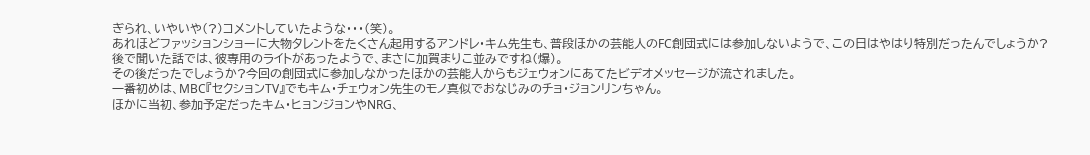ぎられ、いやいや(?)コメントしていたような・・・(笑)。
あれほどファッションショーに大物タレントをたくさん起用するアンドレ・キム先生も、普段ほかの芸能人のFC創団式には参加しないようで、この日はやはり特別だったんでしょうか?
後で聞いた話では、彼専用のライトがあったようで、まさに加賀まりこ並みですね(爆)。
その後だったでしょうか?今回の創団式に参加しなかったほかの芸能人からもジェウォンにあてたビデオメッセージが流されました。
一番初めは、MBC『セクションTV』でもキム・チェウォン先生のモノ真似でおなじみのチョ・ジョンリンちゃん。
ほかに当初、参加予定だったキム・ヒョンジョンやNRG、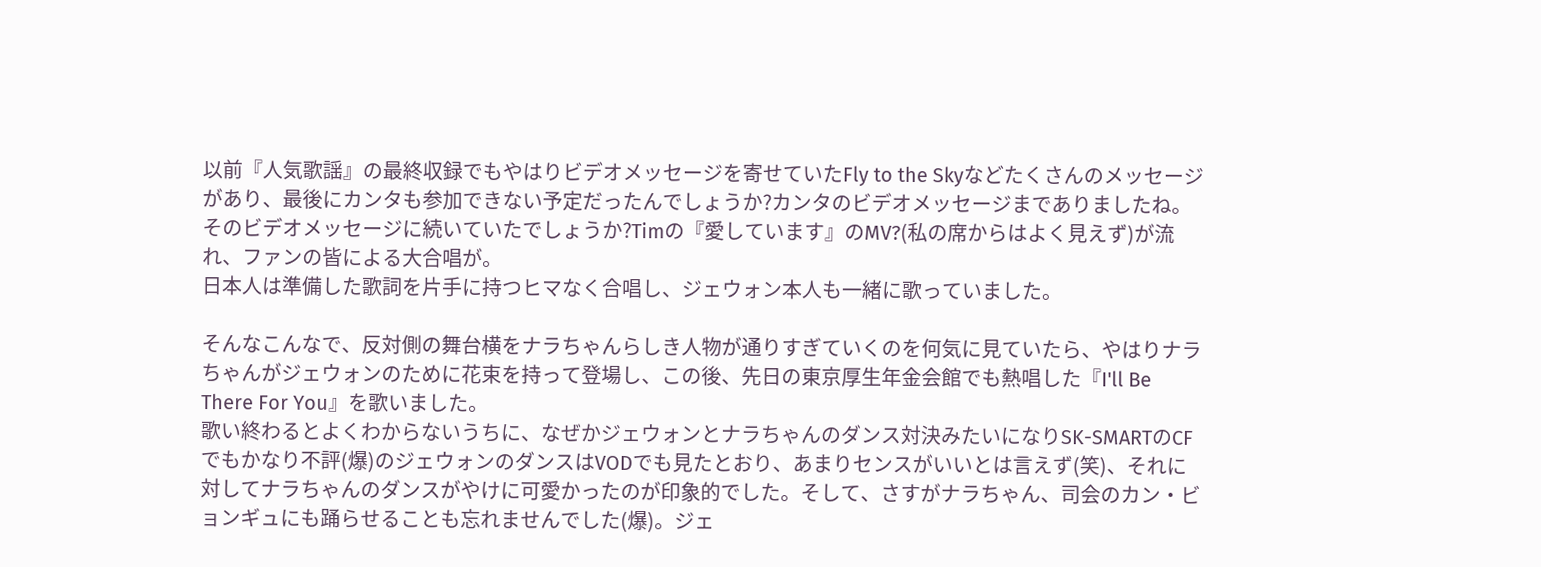以前『人気歌謡』の最終収録でもやはりビデオメッセージを寄せていたFly to the Skyなどたくさんのメッセージがあり、最後にカンタも参加できない予定だったんでしょうか?カンタのビデオメッセージまでありましたね。
そのビデオメッセージに続いていたでしょうか?Timの『愛しています』のMV?(私の席からはよく見えず)が流れ、ファンの皆による大合唱が。
日本人は準備した歌詞を片手に持つヒマなく合唱し、ジェウォン本人も一緒に歌っていました。

そんなこんなで、反対側の舞台横をナラちゃんらしき人物が通りすぎていくのを何気に見ていたら、やはりナラちゃんがジェウォンのために花束を持って登場し、この後、先日の東京厚生年金会館でも熱唱した『I'll Be There For You』を歌いました。
歌い終わるとよくわからないうちに、なぜかジェウォンとナラちゃんのダンス対決みたいになりSK-SMARTのCFでもかなり不評(爆)のジェウォンのダンスはVODでも見たとおり、あまりセンスがいいとは言えず(笑)、それに対してナラちゃんのダンスがやけに可愛かったのが印象的でした。そして、さすがナラちゃん、司会のカン・ビョンギュにも踊らせることも忘れませんでした(爆)。ジェ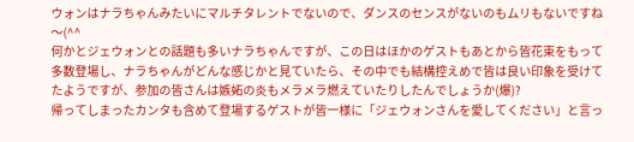ウォンはナラちゃんみたいにマルチタレントでないので、ダンスのセンスがないのもムリもないですね〜(^^
何かとジェウォンとの話題も多いナラちゃんですが、この日はほかのゲストもあとから皆花束をもって多数登場し、ナラちゃんがどんな感じかと見ていたら、その中でも結構控えめで皆は良い印象を受けてたようですが、参加の皆さんは嫉妬の炎もメラメラ燃えていたりしたんでしょうか(爆)?
帰ってしまったカンタも含めて登場するゲストが皆一様に「ジェウォンさんを愛してください」と言っ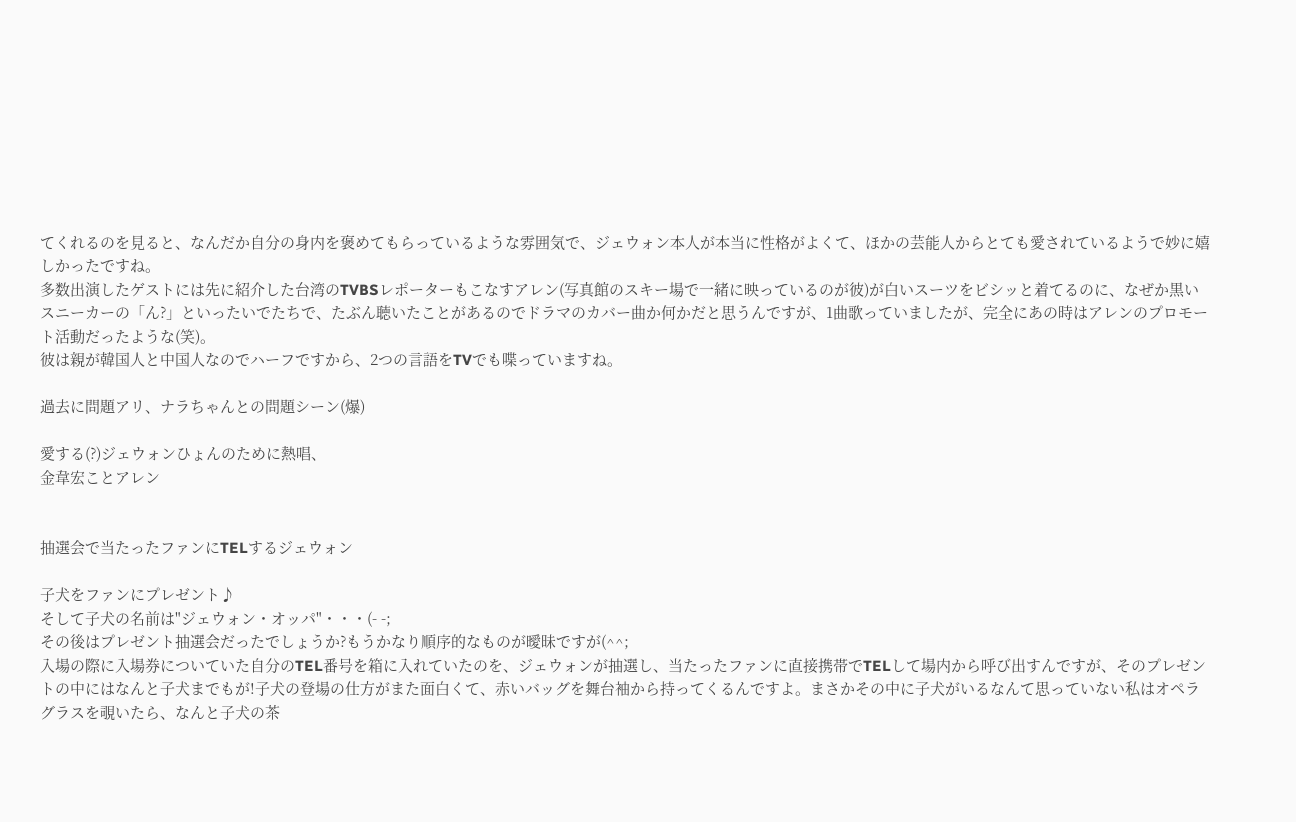てくれるのを見ると、なんだか自分の身内を褒めてもらっているような雰囲気で、ジェウォン本人が本当に性格がよくて、ほかの芸能人からとても愛されているようで妙に嬉しかったですね。
多数出演したゲストには先に紹介した台湾のTVBSレポーターもこなすアレン(写真館のスキー場で一緒に映っているのが彼)が白いスーツをビシッと着てるのに、なぜか黒いスニーカーの「ん?」といったいでたちで、たぶん聴いたことがあるのでドラマのカバー曲か何かだと思うんですが、1曲歌っていましたが、完全にあの時はアレンのプロモート活動だったような(笑)。
彼は親が韓国人と中国人なのでハーフですから、2つの言語をTVでも喋っていますね。

過去に問題アリ、ナラちゃんとの問題シーン(爆)

愛する(?)ジェウォンひょんのために熱唱、
金韋宏ことアレン


抽選会で当たったファンにTELするジェウォン

子犬をファンにプレゼント♪
そして子犬の名前は"ジェウォン・オッパ"・・・(- -;
その後はプレゼント抽選会だったでしょうか?もうかなり順序的なものが曖昧ですが(^^;
入場の際に入場券についていた自分のTEL番号を箱に入れていたのを、ジェウォンが抽選し、当たったファンに直接携帯でTELして場内から呼び出すんですが、そのプレゼントの中にはなんと子犬までもが!子犬の登場の仕方がまた面白くて、赤いバッグを舞台袖から持ってくるんですよ。まさかその中に子犬がいるなんて思っていない私はオペラグラスを覗いたら、なんと子犬の茶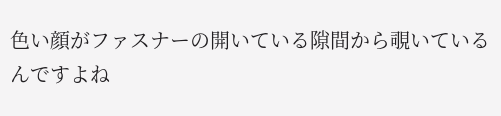色い顔がファスナーの開いている隙間から覗いているんですよね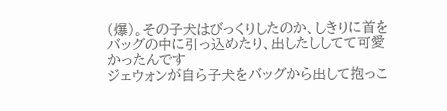(爆)。その子犬はびっくりしたのか、しきりに首をバッグの中に引っ込めたり、出したししてて可愛かったんです
ジェウォンが自ら子犬をバッグから出して抱っこ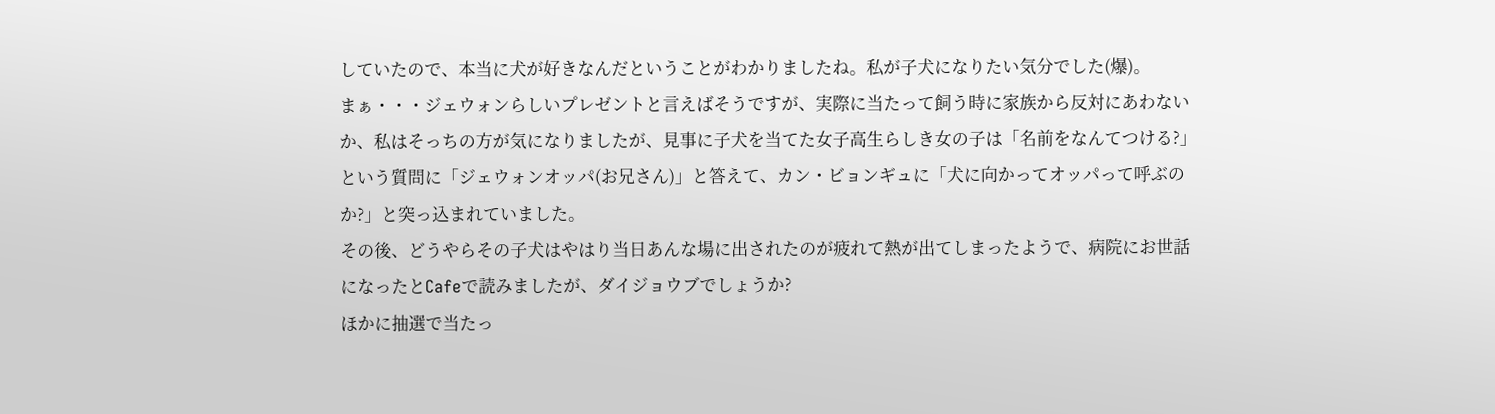していたので、本当に犬が好きなんだということがわかりましたね。私が子犬になりたい気分でした(爆)。
まぁ・・・ジェウォンらしいプレゼントと言えばそうですが、実際に当たって飼う時に家族から反対にあわないか、私はそっちの方が気になりましたが、見事に子犬を当てた女子高生らしき女の子は「名前をなんてつける?」という質問に「ジェウォンオッパ(お兄さん)」と答えて、カン・ビョンギュに「犬に向かってオッパって呼ぶのか?」と突っ込まれていました。
その後、どうやらその子犬はやはり当日あんな場に出されたのが疲れて熱が出てしまったようで、病院にお世話になったとCafeで読みましたが、ダイジョウブでしょうか?
ほかに抽選で当たっ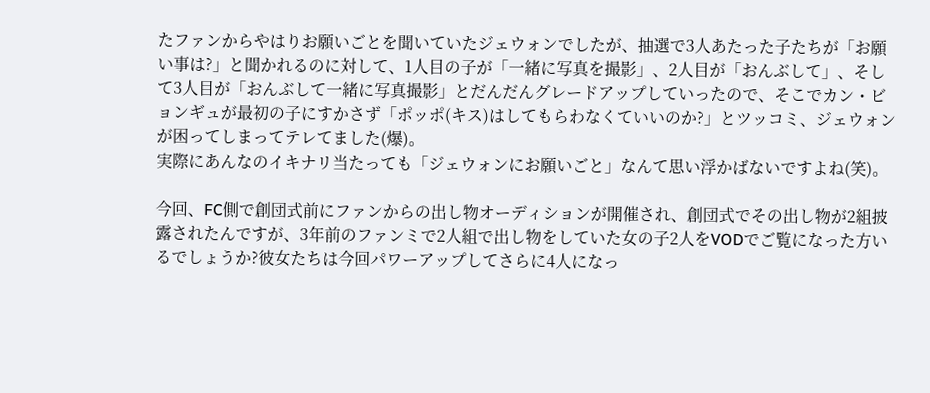たファンからやはりお願いごとを聞いていたジェウォンでしたが、抽選で3人あたった子たちが「お願い事は?」と聞かれるのに対して、1人目の子が「一緒に写真を撮影」、2人目が「おんぶして」、そして3人目が「おんぶして一緒に写真撮影」とだんだんグレードアップしていったので、そこでカン・ビョンギュが最初の子にすかさず「ポッポ(キス)はしてもらわなくていいのか?」とツッコミ、ジェウォンが困ってしまってテレてました(爆)。
実際にあんなのイキナリ当たっても「ジェウォンにお願いごと」なんて思い浮かばないですよね(笑)。

今回、FC側で創団式前にファンからの出し物オーディションが開催され、創団式でその出し物が2組披露されたんですが、3年前のファンミで2人組で出し物をしていた女の子2人をVODでご覧になった方いるでしょうか?彼女たちは今回パワーアップしてさらに4人になっ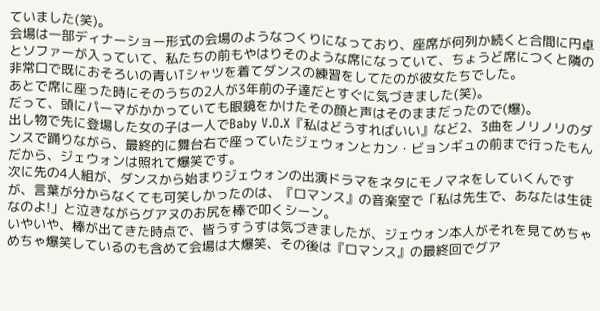ていました(笑)。
会場は一部ディナーショー形式の会場のようなつくりになっており、座席が何列か続くと合間に円卓とソファーが入っていて、私たちの前もやはりそのような席になっていて、ちょうど席につくと隣の非常口で既におそろいの青いTシャツを着てダンスの練習をしてたのが彼女たちでした。
あとで席に座った時にそのうちの2人が3年前の子達だとすぐに気づきました(笑)。
だって、頭にパーマがかかっていても眼鏡をかけたその顔と声はそのままだったので(爆)。
出し物で先に登場した女の子は一人でBaby V.O.X『私はどうすればいい』など2、3曲をノリノリのダンスで踊りながら、最終的に舞台右で座っていたジェウォンとカン・ビョンギュの前まで行ったもんだから、ジェウォンは照れて爆笑です。
次に先の4人組が、ダンスから始まりジェウォンの出演ドラマをネタにモノマネをしていくんですが、言葉が分からなくても可笑しかったのは、『ロマンス』の音楽室で「私は先生で、あなたは生徒なのよ!」と泣きながらグアヌのお尻を棒で叩くシーン。
いやいや、棒が出てきた時点で、皆うすうすは気づきましたが、ジェウォン本人がそれを見てめちゃめちゃ爆笑しているのも含めて会場は大爆笑、その後は『ロマンス』の最終回でグア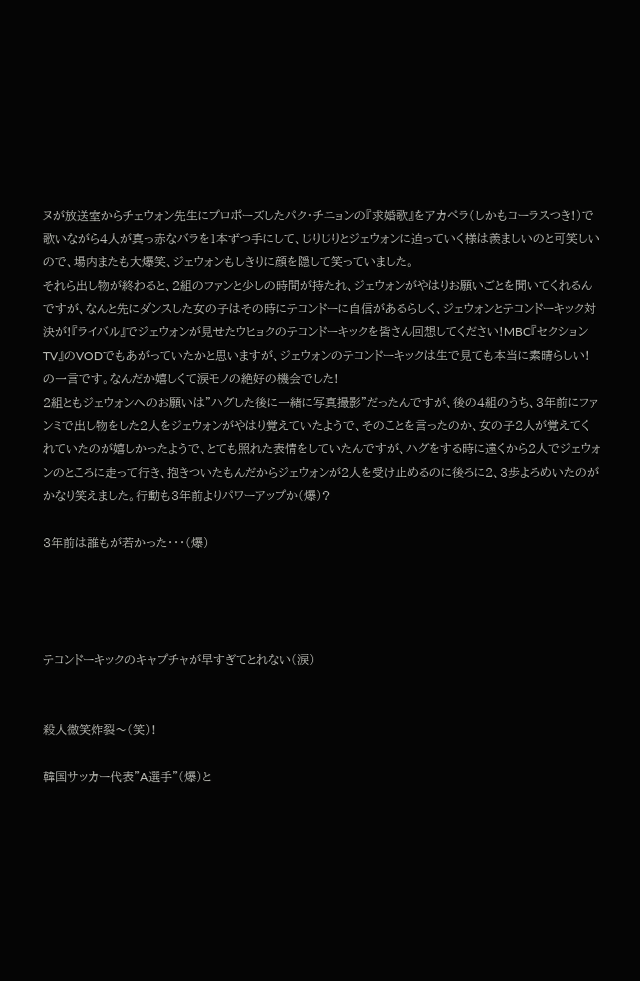ヌが放送室からチェウォン先生にプロポーズしたパク・チニョンの『求婚歌』をアカペラ(しかもコーラスつき!)で歌いながら4人が真っ赤なバラを1本ずつ手にして、じりじりとジェウォンに迫っていく様は羨ましいのと可笑しいので、場内またも大爆笑、ジェウォンもしきりに顔を隠して笑っていました。
それら出し物が終わると、2組のファンと少しの時間が持たれ、ジェウォンがやはりお願いごとを聞いてくれるんですが、なんと先にダンスした女の子はその時にテコンドーに自信があるらしく、ジェウォンとテコンドーキック対決が!『ライバル』でジェウォンが見せたウヒョクのテコンドーキックを皆さん回想してください!MBC『セクションTV』のVODでもあがっていたかと思いますが、ジェウォンのテコンドーキックは生で見ても本当に素晴らしい!の一言です。なんだか嬉しくて涙モノの絶好の機会でした!
2組ともジェウォンへのお願いは"ハグした後に一緒に写真撮影"だったんですが、後の4組のうち、3年前にファンミで出し物をした2人をジェウォンがやはり覚えていたようで、そのことを言ったのか、女の子2人が覚えてくれていたのが嬉しかったようで、とても照れた表情をしていたんですが、ハグをする時に遠くから2人でジェウォンのところに走って行き、抱きついたもんだからジェウォンが2人を受け止めるのに後ろに2、3歩よろめいたのがかなり笑えました。行動も3年前よりパワーアップか(爆)?

3年前は誰もが若かった・・・(爆)




テコンドーキックのキャプチャが早すぎてとれない(涙)


殺人微笑炸裂〜(笑)!

韓国サッカー代表"A選手"(爆)と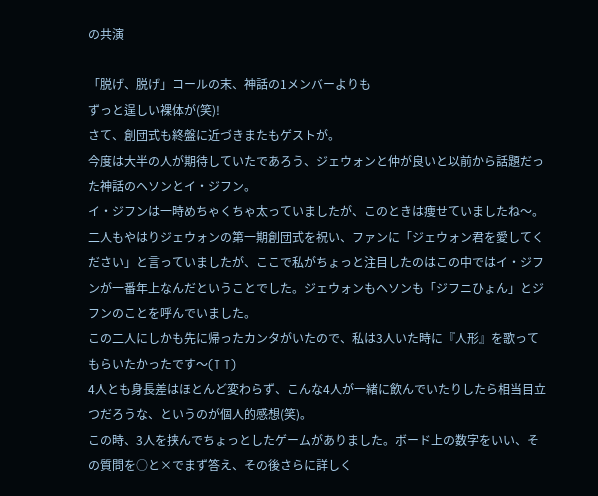の共演

「脱げ、脱げ」コールの末、神話の1メンバーよりも
ずっと逞しい裸体が(笑)!
さて、創団式も終盤に近づきまたもゲストが。
今度は大半の人が期待していたであろう、ジェウォンと仲が良いと以前から話題だった神話のヘソンとイ・ジフン。
イ・ジフンは一時めちゃくちゃ太っていましたが、このときは痩せていましたね〜。二人もやはりジェウォンの第一期創団式を祝い、ファンに「ジェウォン君を愛してください」と言っていましたが、ここで私がちょっと注目したのはこの中ではイ・ジフンが一番年上なんだということでした。ジェウォンもヘソンも「ジフニひょん」とジフンのことを呼んでいました。
この二人にしかも先に帰ったカンタがいたので、私は3人いた時に『人形』を歌ってもらいたかったです〜(T T)
4人とも身長差はほとんど変わらず、こんな4人が一緒に飲んでいたりしたら相当目立つだろうな、というのが個人的感想(笑)。
この時、3人を挟んでちょっとしたゲームがありました。ボード上の数字をいい、その質問を○と×でまず答え、その後さらに詳しく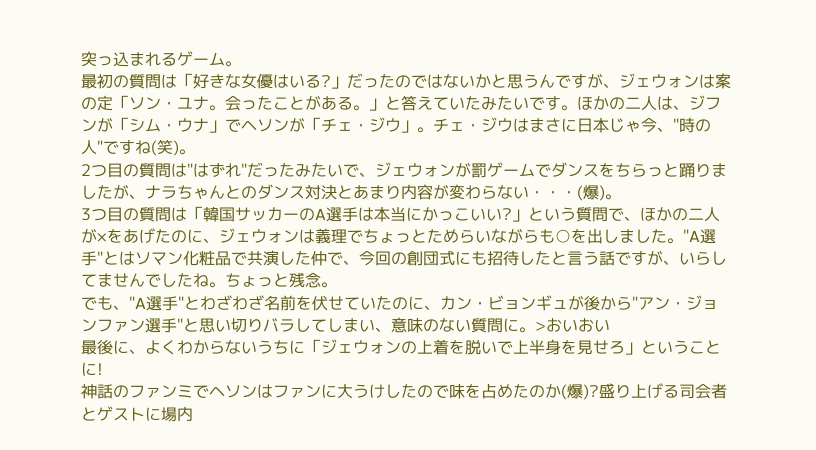突っ込まれるゲーム。
最初の質問は「好きな女優はいる?」だったのではないかと思うんですが、ジェウォンは案の定「ソン・ユナ。会ったことがある。」と答えていたみたいです。ほかの二人は、ジフンが「シム・ウナ」でヘソンが「チェ・ジウ」。チェ・ジウはまさに日本じゃ今、"時の人"ですね(笑)。
2つ目の質問は"はずれ"だったみたいで、ジェウォンが罰ゲームでダンスをちらっと踊りましたが、ナラちゃんとのダンス対決とあまり内容が変わらない・・・(爆)。
3つ目の質問は「韓国サッカーのA選手は本当にかっこいい?」という質問で、ほかの二人が×をあげたのに、ジェウォンは義理でちょっとためらいながらも○を出しました。"A選手"とはソマン化粧品で共演した仲で、今回の創団式にも招待したと言う話ですが、いらしてませんでしたね。ちょっと残念。
でも、"A選手"とわざわざ名前を伏せていたのに、カン・ビョンギュが後から"アン・ジョンファン選手"と思い切りバラしてしまい、意味のない質問に。>おいおい
最後に、よくわからないうちに「ジェウォンの上着を脱いで上半身を見せろ」ということに!
神話のファンミでヘソンはファンに大うけしたので味を占めたのか(爆)?盛り上げる司会者とゲストに場内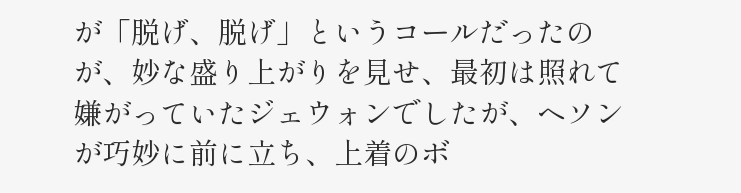が「脱げ、脱げ」というコールだったのが、妙な盛り上がりを見せ、最初は照れて嫌がっていたジェウォンでしたが、ヘソンが巧妙に前に立ち、上着のボ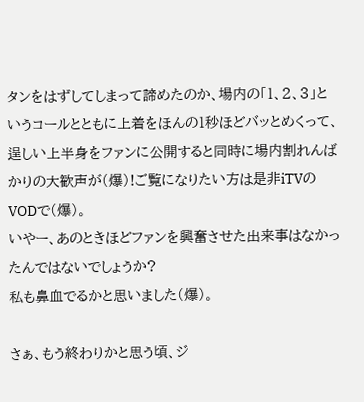タンをはずしてしまって諦めたのか、場内の「1、2、3」というコールとともに上着をほんの1秒ほどバッとめくって、逞しい上半身をファンに公開すると同時に場内割れんばかりの大歓声が(爆)!ご覧になりたい方は是非iTVのVODで(爆)。
いやー、あのときほどファンを興奮させた出来事はなかったんではないでしょうか?
私も鼻血でるかと思いました(爆)。

さぁ、もう終わりかと思う頃、ジ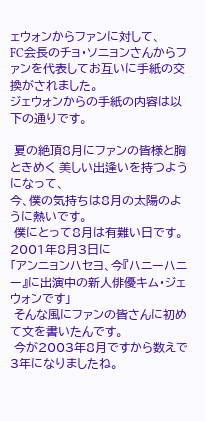ェウォンからファンに対して、
FC会長のチョ・ソニョンさんからファンを代表してお互いに手紙の交換がされました。
ジェウォンからの手紙の内容は以下の通りです。

 夏の絶頂8月にファンの皆様と胸ときめく 美しい出逢いを持つようになって、
今、僕の気持ちは8月の太陽のように熱いです。
 僕にとって8月は有難い日です。2001年8月3日に
「アンニョンハセヨ、今『ハニーハニー』に出演中の新人俳優キム・ジェウォンです」
 そんな風にファンの皆さんに初めて文を書いたんです。
 今が2003年8月ですから数えで3年になりましたね。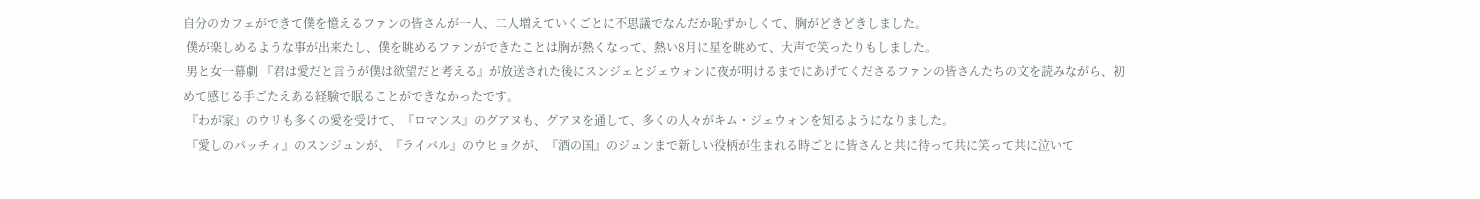自分のカフェができて僕を憶えるファンの皆さんが一人、二人増えていくごとに不思議でなんだか恥ずかしくて、胸がどきどきしました。
 僕が楽しめるような事が出来たし、僕を眺めるファンができたことは胸が熱くなって、熱い8月に星を眺めて、大声で笑ったりもしました。
 男と女一幕劇 『君は愛だと言うが僕は欲望だと考える』が放送された後にスンジェとジェウォンに夜が明けるまでにあげてくださるファンの皆さんたちの文を読みながら、初めて感じる手ごたえある経験で眠ることができなかったです。
 『わが家』のウリも多くの愛を受けて、『ロマンス』のグアヌも、グアヌを通して、多くの人々がキム・ジェウォンを知るようになりました。
 『愛しのパッチィ』のスンジュンが、『ライバル』のウヒョクが、『酒の国』のジュンまで新しい役柄が生まれる時ごとに皆さんと共に待って共に笑って共に泣いて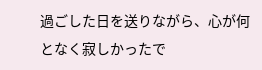過ごした日を送りながら、心が何となく寂しかったで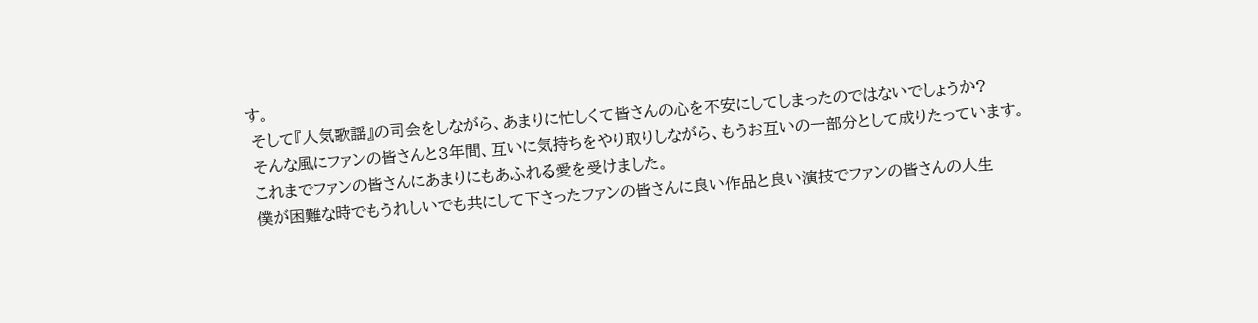す。
 そして『人気歌謡』の司会をしながら、あまりに忙しくて皆さんの心を不安にしてしまったのではないでしょうか?
 そんな風にファンの皆さんと3年間、互いに気持ちをやり取りしながら、もうお互いの一部分として成りたっています。
 これまでファンの皆さんにあまりにもあふれる愛を受けました。
 僕が困難な時でもうれしいでも共にして下さったファンの皆さんに良い作品と良い演技でファンの皆さんの人生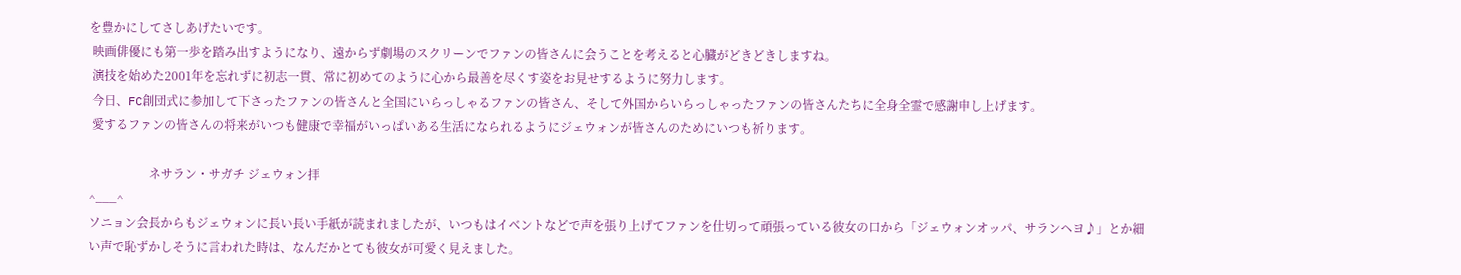を豊かにしてさしあげたいです。
 映画俳優にも第一歩を踏み出すようになり、遠からず劇場のスクリーンでファンの皆さんに会うことを考えると心臓がどきどきしますね。
 演技を始めた2001年を忘れずに初志一貫、常に初めてのように心から最善を尽くす姿をお見せするように努力します。
 今日、FC創団式に参加して下さったファンの皆さんと全国にいらっしゃるファンの皆さん、そして外国からいらっしゃったファンの皆さんたちに全身全霊で感謝申し上げます。
 愛するファンの皆さんの将来がいつも健康で幸福がいっぱいある生活になられるようにジェウォンが皆さんのためにいつも祈ります。

                    ネサラン・サガチ ジェウォン拝
^___^
ソニョン会長からもジェウォンに長い長い手紙が読まれましたが、いつもはイベントなどで声を張り上げてファンを仕切って頑張っている彼女の口から「ジェウォンオッパ、サランヘヨ♪」とか細い声で恥ずかしそうに言われた時は、なんだかとても彼女が可愛く見えました。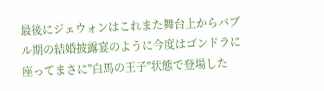最後にジェウォンはこれまた舞台上からバブル期の結婚披露宴のように今度はゴンドラに座ってまさに"白馬の王子"状態で登場した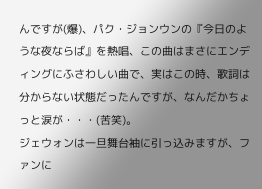んですが(爆)、パク・ジョンウンの『今日のような夜ならば』を熱唱、この曲はまさにエンディングにふさわしい曲で、実はこの時、歌詞は分からない状態だったんですが、なんだかちょっと涙が・・・(苦笑)。
ジェウォンは一旦舞台袖に引っ込みますが、ファンに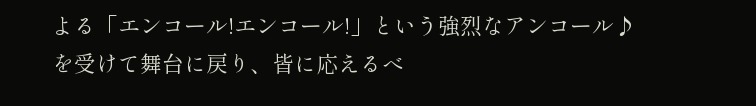よる「エンコール!エンコール!」という強烈なアンコール♪を受けて舞台に戻り、皆に応えるべ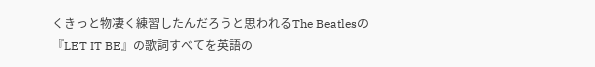くきっと物凄く練習したんだろうと思われるThe Beatlesの『LET IT BE』の歌詞すべてを英語の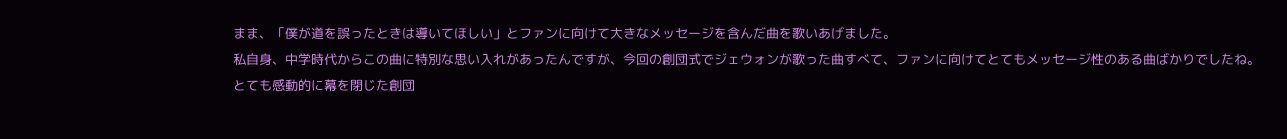まま、「僕が道を誤ったときは導いてほしい」とファンに向けて大きなメッセージを含んだ曲を歌いあげました。
私自身、中学時代からこの曲に特別な思い入れがあったんですが、今回の創団式でジェウォンが歌った曲すべて、ファンに向けてとてもメッセージ性のある曲ばかりでしたね。
とても感動的に幕を閉じた創団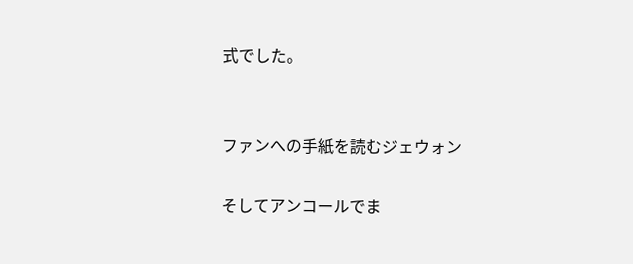式でした。


ファンへの手紙を読むジェウォン

そしてアンコールでま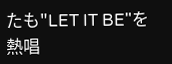たも"LET IT BE"を熱唱